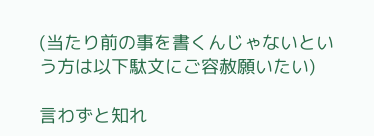(当たり前の事を書くんじゃないという方は以下駄文にご容赦願いたい)

言わずと知れ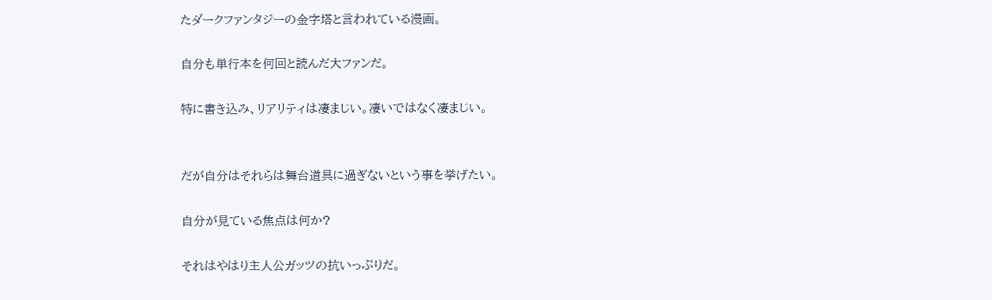たダークファンタジーの金字塔と言われている漫画。

自分も単行本を何回と読んだ大ファンだ。

特に書き込み、リアリティは凄まじい。凄いではなく凄まじい。


だが自分はそれらは舞台道具に過ぎないという事を挙げたい。

自分が見ている焦点は何か?

それはやはり主人公ガッツの抗いっぷりだ。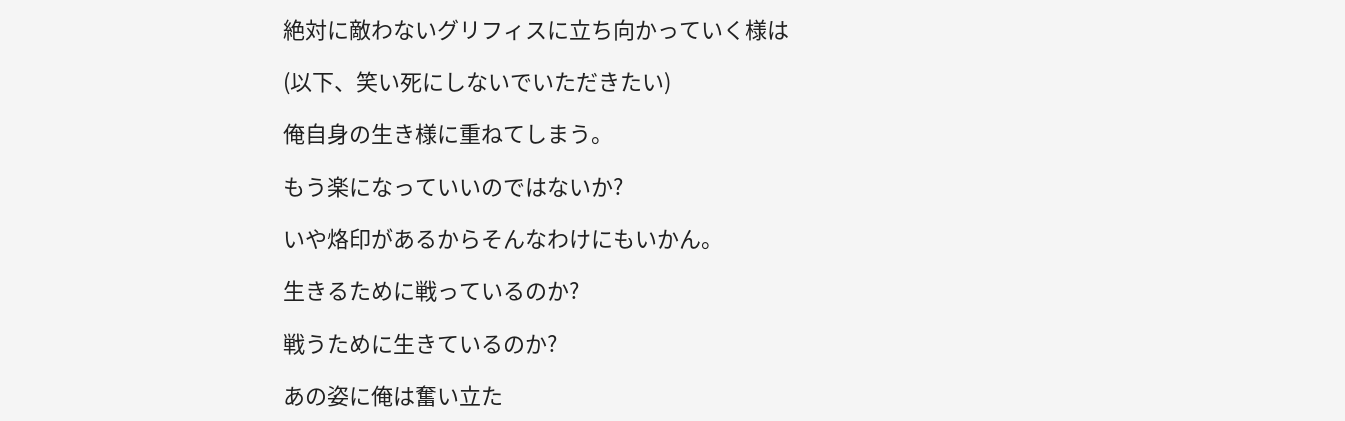絶対に敵わないグリフィスに立ち向かっていく様は

(以下、笑い死にしないでいただきたい)

俺自身の生き様に重ねてしまう。

もう楽になっていいのではないか?

いや烙印があるからそんなわけにもいかん。

生きるために戦っているのか?

戦うために生きているのか?

あの姿に俺は奮い立た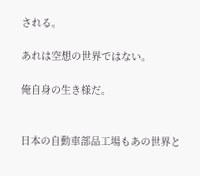される。

あれは空想の世界ではない。

俺自身の生き様だ。


日本の自動車部品工場もあの世界と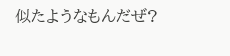似たようなもんだぜ?